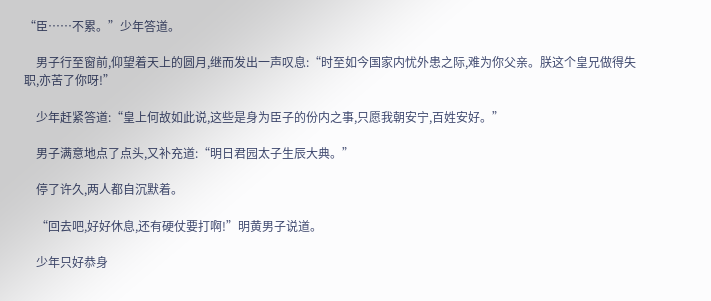“臣……不累。”少年答道。

    男子行至窗前,仰望着天上的圆月,继而发出一声叹息:“时至如今国家内忧外患之际,难为你父亲。朕这个皇兄做得失职,亦苦了你呀!”

    少年赶紧答道:“皇上何故如此说,这些是身为臣子的份内之事,只愿我朝安宁,百姓安好。”

    男子满意地点了点头,又补充道:“明日君园太子生辰大典。”

    停了许久,两人都自沉默着。

    “回去吧,好好休息,还有硬仗要打啊!”明黄男子说道。

    少年只好恭身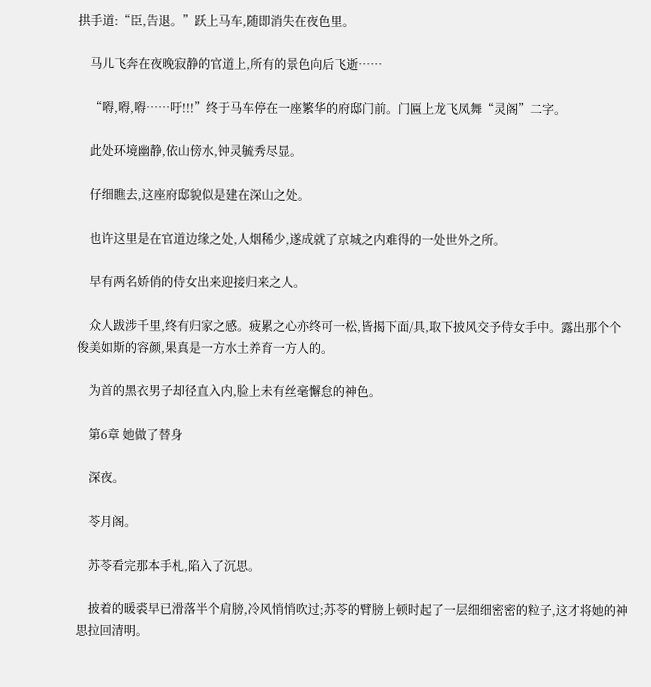拱手道:“臣,告退。”跃上马车,随即消失在夜色里。

    马儿飞奔在夜晚寂静的官道上,所有的景色向后飞逝……

    “嘚,嘚,嘚……吁!!!”终于马车停在一座繁华的府邸门前。门匾上龙飞凤舞“灵阁”二字。

    此处环境幽静,依山傍水,钟灵毓秀尽显。

    仔细瞧去,这座府邸貌似是建在深山之处。

    也许这里是在官道边缘之处,人烟稀少,遂成就了京城之内难得的一处世外之所。

    早有两名娇俏的侍女出来迎接归来之人。

    众人跋涉千里,终有归家之感。疲累之心亦终可一松,皆揭下面/具,取下披风交予侍女手中。露出那个个俊美如斯的容颜,果真是一方水土养育一方人的。

    为首的黑衣男子却径直入内,脸上未有丝毫懈怠的神色。

    第6章 她做了替身

    深夜。

    苓月阁。

    苏苓看完那本手札,陷入了沉思。

    披着的暖裘早已滑落半个肩膀,冷风悄悄吹过;苏苓的臂膀上顿时起了一层细细密密的粒子,这才将她的神思拉回清明。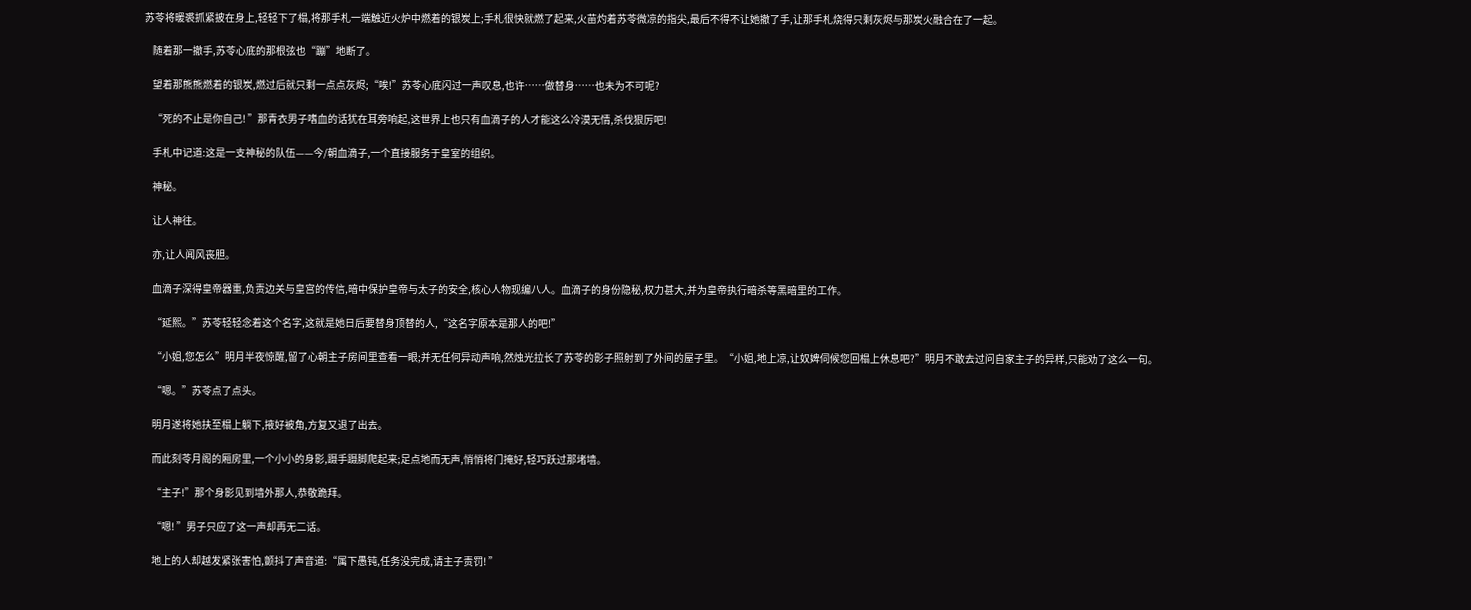苏苓将暖裘抓紧披在身上,轻轻下了榻,将那手札一端触近火炉中燃着的银炭上;手札很快就燃了起来,火苗灼着苏苓微凉的指尖,最后不得不让她撤了手,让那手札烧得只剩灰烬与那炭火融合在了一起。

    随着那一撤手,苏苓心底的那根弦也“蹦”地断了。

    望着那熊熊燃着的银炭,燃过后就只剩一点点灰烬;“唉!”苏苓心底闪过一声叹息,也许……做替身……也未为不可呢?

    “死的不止是你自己! ”那青衣男子嗜血的话犹在耳旁响起,这世界上也只有血滴子的人才能这么冷漠无情,杀伐狠厉吧!

    手札中记道:这是一支神秘的队伍——今/朝血滴子,一个直接服务于皇室的组织。

    神秘。

    让人神往。

    亦,让人闻风丧胆。

    血滴子深得皇帝器重,负责边关与皇宫的传信,暗中保护皇帝与太子的安全,核心人物现编八人。血滴子的身份隐秘,权力甚大,并为皇帝执行暗杀等黑暗里的工作。

    “延熙。”苏苓轻轻念着这个名字,这就是她日后要替身顶替的人,“这名字原本是那人的吧!”

    “小姐,您怎么”明月半夜惊醒,留了心朝主子房间里查看一眼;并无任何异动声响,然烛光拉长了苏苓的影子照射到了外间的屋子里。“小姐,地上凉,让奴婢伺候您回榻上休息吧?”明月不敢去过问自家主子的异样,只能劝了这么一句。

    “嗯。”苏苓点了点头。

    明月遂将她扶至榻上躺下,掖好被角,方复又退了出去。

    而此刻苓月阁的厢房里,一个小小的身影,蹑手蹑脚爬起来;足点地而无声,悄悄将门掩好,轻巧跃过那堵墙。

    “主子!”那个身影见到墙外那人,恭敬跪拜。

    “嗯! ”男子只应了这一声却再无二话。

    地上的人却越发紧张害怕,颤抖了声音道:“属下愚钝,任务没完成,请主子责罚! ”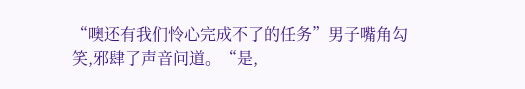“噢还有我们怜心完成不了的任务”男子嘴角勾笑,邪肆了声音问道。“是,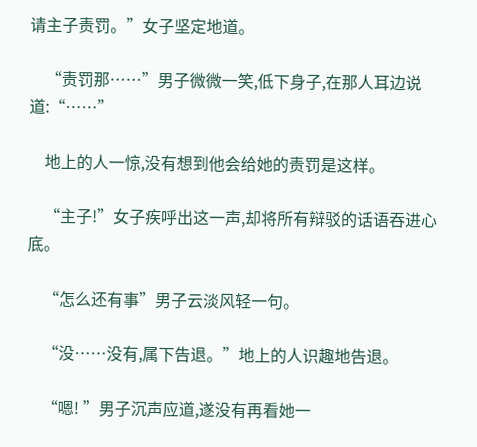请主子责罚。”女子坚定地道。

    “责罚那……”男子微微一笑,低下身子,在那人耳边说道:“……”

    地上的人一惊,没有想到他会给她的责罚是这样。

    “主子!”女子疾呼出这一声,却将所有辩驳的话语吞进心底。

    “怎么还有事”男子云淡风轻一句。

    “没……没有,属下告退。”地上的人识趣地告退。

    “嗯! ”男子沉声应道,遂没有再看她一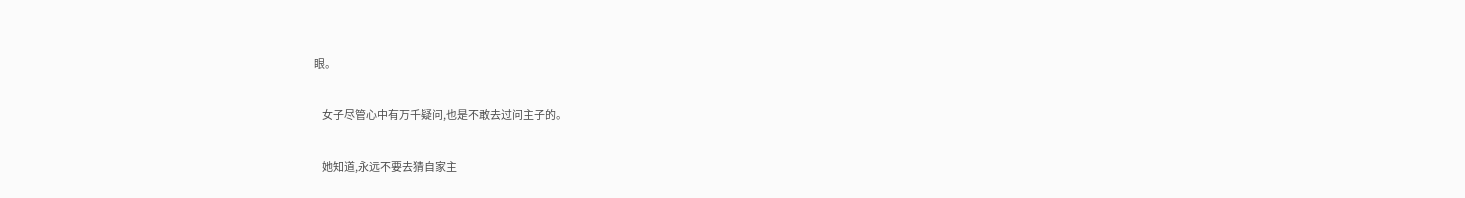眼。

    女子尽管心中有万千疑问,也是不敢去过问主子的。

    她知道,永远不要去猜自家主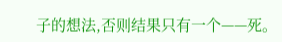子的想法,否则结果只有一个——死。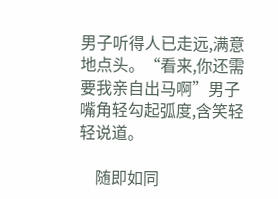男子听得人已走远,满意地点头。“看来,你还需要我亲自出马啊”男子嘴角轻勾起弧度,含笑轻轻说道。

    随即如同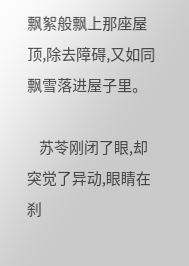飘絮般飘上那座屋顶,除去障碍,又如同飘雪落进屋子里。

    苏苓刚闭了眼,却突觉了异动,眼睛在刹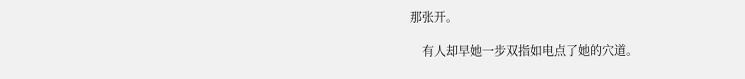那张开。

    有人却早她一步双指如电点了她的穴道。